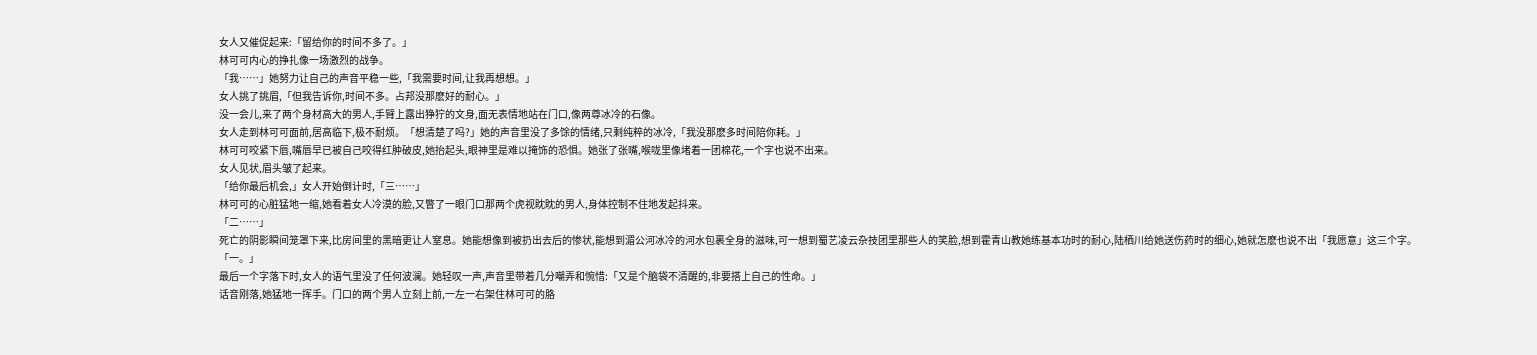女人又催促起来:「留给你的时间不多了。」
林可可内心的挣扎像一场激烈的战争。
「我……」她努力让自己的声音平稳一些,「我需要时间,让我再想想。」
女人挑了挑眉,「但我告诉你,时间不多。占邦没那麽好的耐心。」
没一会儿,来了两个身材高大的男人,手臂上露出狰狞的文身,面无表情地站在门口,像两尊冰冷的石像。
女人走到林可可面前,居高临下,极不耐烦。「想清楚了吗?」她的声音里没了多馀的情绪,只剩纯粹的冰冷,「我没那麽多时间陪你耗。」
林可可咬紧下唇,嘴唇早已被自己咬得红肿破皮,她抬起头,眼神里是难以掩饰的恐惧。她张了张嘴,喉咙里像堵着一团棉花,一个字也说不出来。
女人见状,眉头皱了起来。
「给你最后机会,」女人开始倒计时,「三……」
林可可的心脏猛地一缩,她看着女人冷漠的脸,又瞥了一眼门口那两个虎视眈眈的男人,身体控制不住地发起抖来。
「二……」
死亡的阴影瞬间笼罩下来,比房间里的黑暗更让人窒息。她能想像到被扔出去后的惨状,能想到湄公河冰冷的河水包裹全身的滋味,可一想到蜀艺凌云杂技团里那些人的笑脸,想到霍青山教她练基本功时的耐心,陆栖川给她送伤药时的细心,她就怎麽也说不出「我愿意」这三个字。
「一。」
最后一个字落下时,女人的语气里没了任何波澜。她轻叹一声,声音里带着几分嘲弄和惋惜:「又是个脑袋不清醒的,非要搭上自己的性命。」
话音刚落,她猛地一挥手。门口的两个男人立刻上前,一左一右架住林可可的胳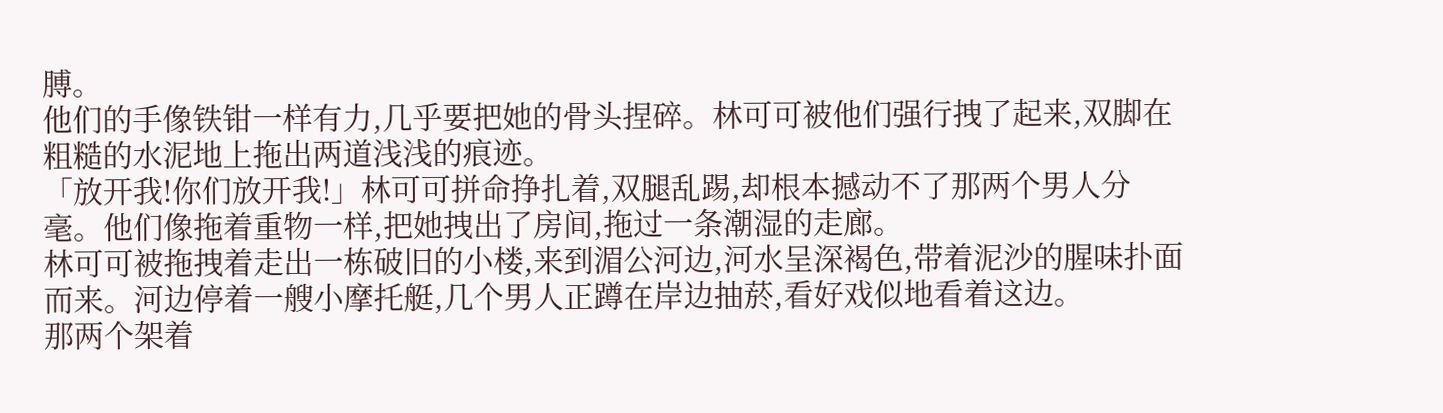膊。
他们的手像铁钳一样有力,几乎要把她的骨头捏碎。林可可被他们强行拽了起来,双脚在粗糙的水泥地上拖出两道浅浅的痕迹。
「放开我!你们放开我!」林可可拼命挣扎着,双腿乱踢,却根本撼动不了那两个男人分毫。他们像拖着重物一样,把她拽出了房间,拖过一条潮湿的走廊。
林可可被拖拽着走出一栋破旧的小楼,来到湄公河边,河水呈深褐色,带着泥沙的腥味扑面而来。河边停着一艘小摩托艇,几个男人正蹲在岸边抽菸,看好戏似地看着这边。
那两个架着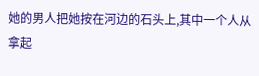她的男人把她按在河边的石头上,其中一个人从拿起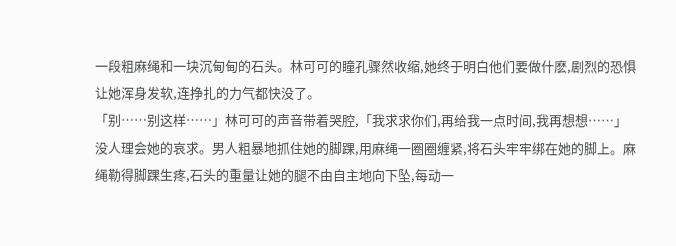一段粗麻绳和一块沉甸甸的石头。林可可的瞳孔骤然收缩,她终于明白他们要做什麽,剧烈的恐惧让她浑身发软,连挣扎的力气都快没了。
「别……别这样……」林可可的声音带着哭腔,「我求求你们,再给我一点时间,我再想想……」
没人理会她的哀求。男人粗暴地抓住她的脚踝,用麻绳一圈圈缠紧,将石头牢牢绑在她的脚上。麻绳勒得脚踝生疼,石头的重量让她的腿不由自主地向下坠,每动一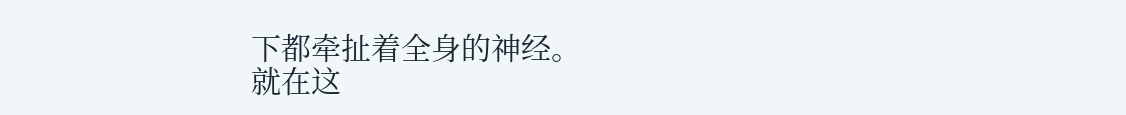下都牵扯着全身的神经。
就在这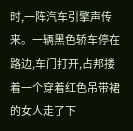时,一阵汽车引擎声传来。一辆黑色轿车停在路边,车门打开,占邦搂着一个穿着红色吊带裙的女人走了下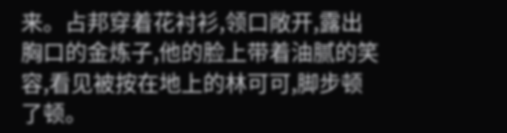来。占邦穿着花衬衫,领口敞开,露出胸口的金炼子,他的脸上带着油腻的笑容,看见被按在地上的林可可,脚步顿了顿。